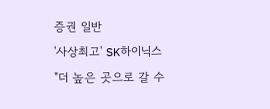증권 일반
'사상최고' SK하이닉스 "더 높은 곳으로 갈 수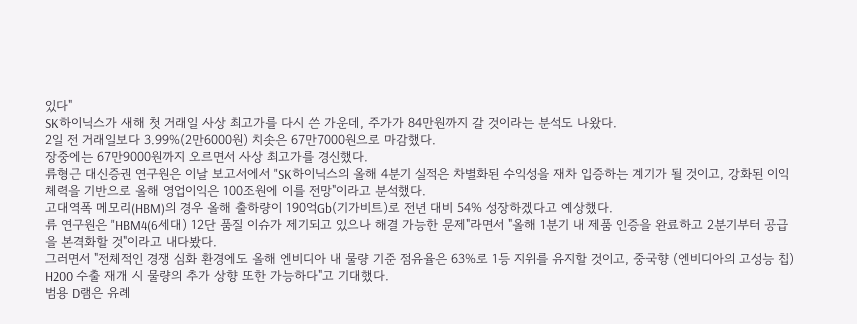있다"
SK하이닉스가 새해 첫 거래일 사상 최고가를 다시 쓴 가운데, 주가가 84만원까지 갈 것이라는 분석도 나왔다.
2일 전 거래일보다 3.99%(2만6000원) 치솟은 67만7000원으로 마감했다.
장중에는 67만9000원까지 오르면서 사상 최고가를 경신했다.
류형근 대신증권 연구원은 이날 보고서에서 "SK하이닉스의 올해 4분기 실적은 차별화된 수익성을 재차 입증하는 계기가 될 것이고, 강화된 이익 체력을 기반으로 올해 영업이익은 100조원에 이를 전망"이라고 분석했다.
고대역폭 메모리(HBM)의 경우 올해 출하량이 190억Gb(기가비트)로 전년 대비 54% 성장하겠다고 예상했다.
류 연구원은 "HBM4(6세대) 12단 품질 이슈가 제기되고 있으나 해결 가능한 문제"라면서 "올해 1분기 내 제품 인증을 완료하고 2분기부터 공급을 본격화할 것"이라고 내다봤다.
그러면서 "전체적인 경쟁 심화 환경에도 올해 엔비디아 내 물량 기준 점유율은 63%로 1등 지위를 유지할 것이고, 중국향 (엔비디아의 고성능 칩) H200 수출 재개 시 물량의 추가 상향 또한 가능하다"고 기대했다.
범용 D램은 유례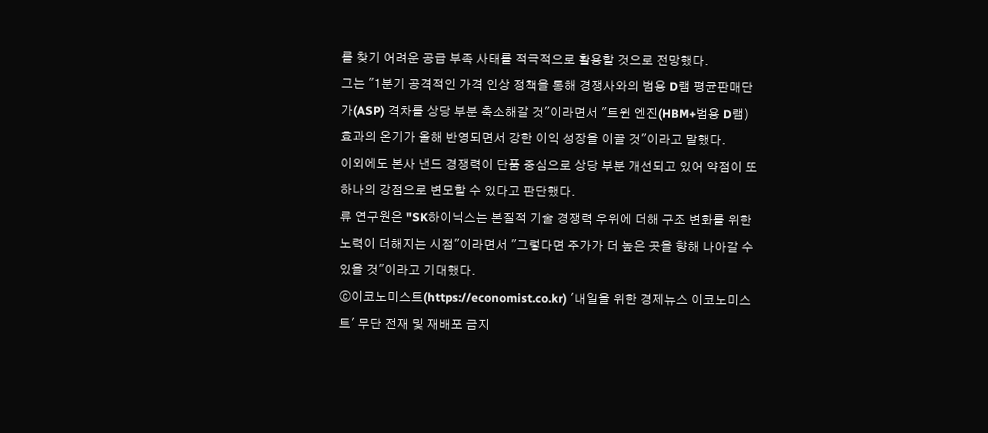를 찾기 어려운 공급 부족 사태를 적극적으로 활용할 것으로 전망했다.
그는 "1분기 공격적인 가격 인상 정책을 통해 경쟁사와의 범용 D램 평균판매단가(ASP) 격차를 상당 부분 축소해갈 것"이라면서 "트윈 엔진(HBM+범용 D램) 효과의 온기가 올해 반영되면서 강한 이익 성장을 이끌 것"이라고 말했다.
이외에도 본사 낸드 경쟁력이 단품 중심으로 상당 부분 개선되고 있어 약점이 또 하나의 강점으로 변모할 수 있다고 판단했다.
류 연구원은 "SK하이닉스는 본질적 기술 경쟁력 우위에 더해 구조 변화를 위한 노력이 더해지는 시점"이라면서 "그렇다면 주가가 더 높은 곳을 향해 나아갈 수 있을 것"이라고 기대했다.
ⓒ이코노미스트(https://economist.co.kr) '내일을 위한 경제뉴스 이코노미스트' 무단 전재 및 재배포 금지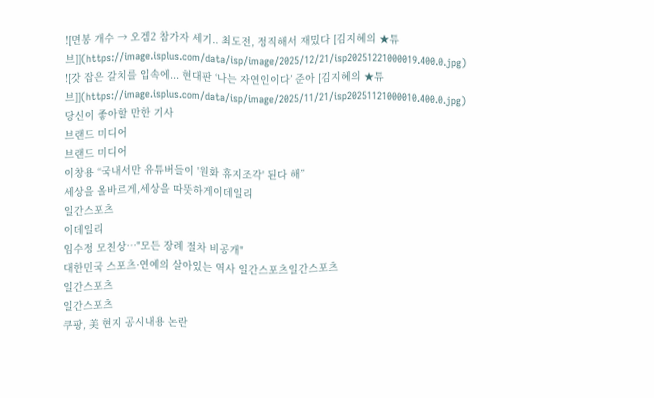![면봉 개수 → 오겜2 참가자 세기.. 최도전, 정직해서 재밌다 [김지혜의 ★튜브]](https://image.isplus.com/data/isp/image/2025/12/21/isp20251221000019.400.0.jpg)
![갓 잡은 갈치를 입속에... 현대판 ‘나는 자연인이다’ 준아 [김지혜의 ★튜브]](https://image.isplus.com/data/isp/image/2025/11/21/isp20251121000010.400.0.jpg)
당신이 좋아할 만한 기사
브랜드 미디어
브랜드 미디어
이창용 “국내서만 유튜버들이 '원화 휴지조각' 된다 해”
세상을 올바르게,세상을 따뜻하게이데일리
일간스포츠
이데일리
임수정 모친상…"모든 장례 절차 비공개"
대한민국 스포츠·연예의 살아있는 역사 일간스포츠일간스포츠
일간스포츠
일간스포츠
쿠팡, 美 현지 공시내용 논란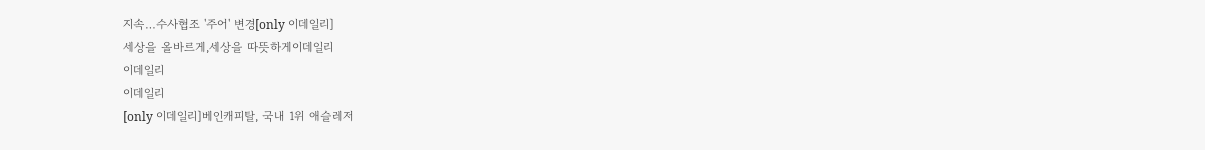지속…수사협조 '주어' 변경[only 이데일리]
세상을 올바르게,세상을 따뜻하게이데일리
이데일리
이데일리
[only 이데일리]베인캐피탈, 국내 1위 애슬레저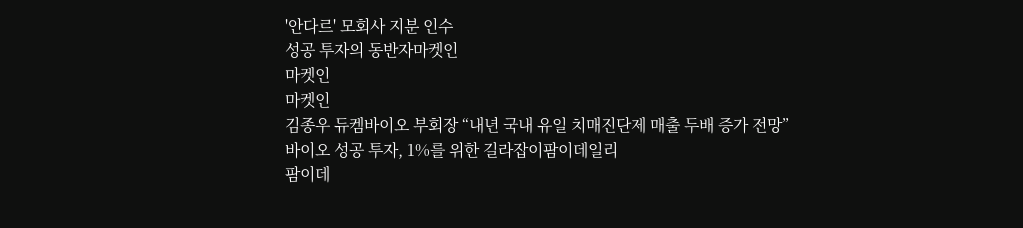'안다르' 모회사 지분 인수
성공 투자의 동반자마켓인
마켓인
마켓인
김종우 듀켐바이오 부회장 “내년 국내 유일 치매진단제 매출 두배 증가 전망”
바이오 성공 투자, 1%를 위한 길라잡이팜이데일리
팜이데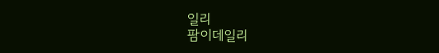일리
팜이데일리